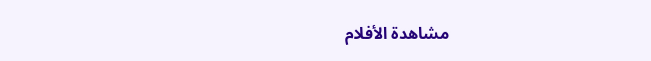مشاهدة الأفلام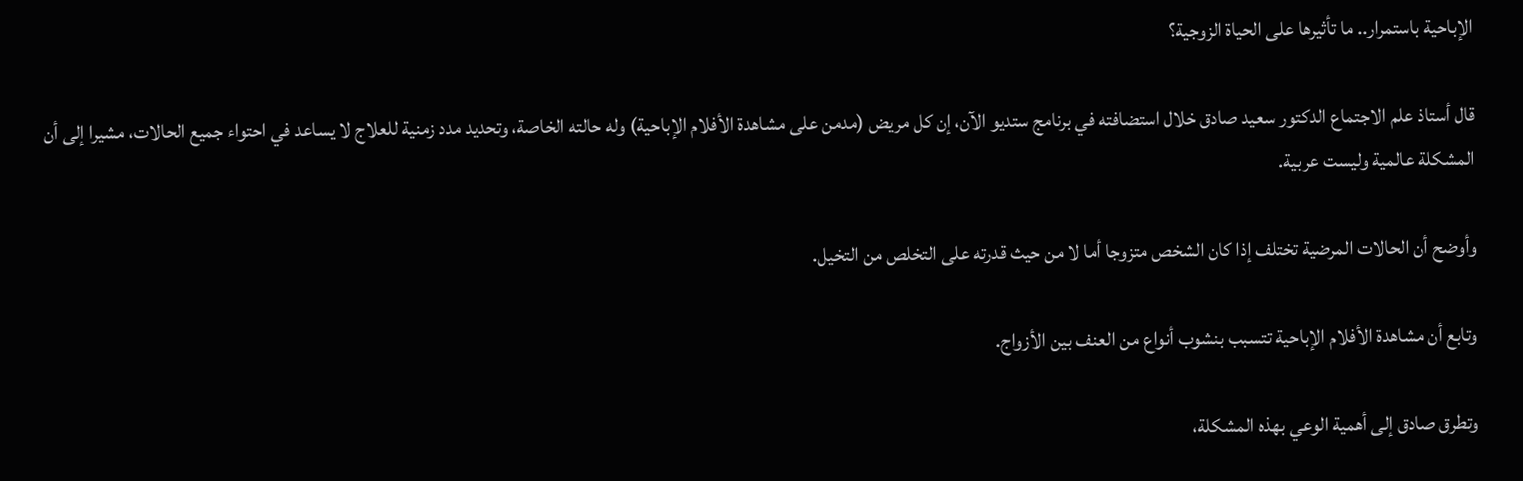الإباحية باستمرار.. ما تأثيرها على الحياة الزوجية؟

قال أستاذ علم الاجتماع الدكتور سعيد صادق خلال استضافته في برنامج ستديو الآن، إن كل مريض (مدمن على مشاهدة الأفلام الإباحية) وله حالته الخاصة، وتحديد مدد زمنية للعلاج لا يساعد في احتواء جميع الحالات، مشيرا إلى أن المشكلة عالمية وليست عربية.

وأوضح أن الحالات المرضية تختلف إذا كان الشخص متزوجا أما لا من حيث قدرته على التخلص من التخيل.

وتابع أن مشاهدة الأفلام الإباحية تتسبب بنشوب أنواع من العنف بين الأزواج.

وتطرق صادق إلى أهمية الوعي بهذه المشكلة،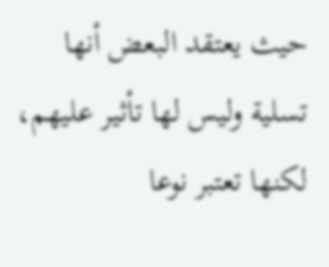حيث يعتقد البعض أنها تسلية وليس لها تأثير عليهم، لكنها تعتبر نوعا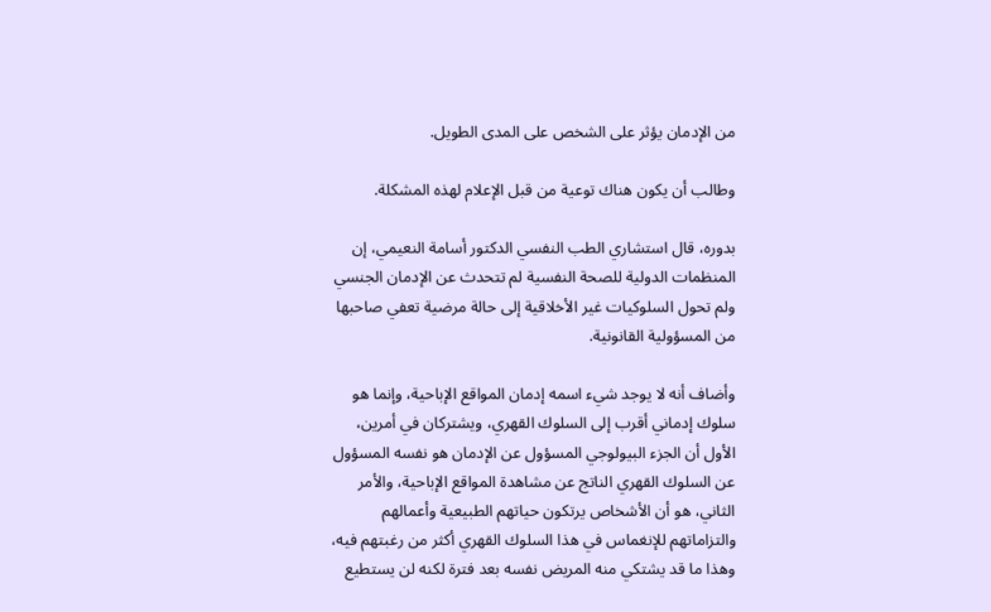من الإدمان يؤثر على الشخص على المدى الطويل.

وطالب أن يكون هناك توعية من قبل الإعلام لهذه المشكلة.

بدوره، قال استشاري الطب النفسي الدكتور أسامة النعيمي، إن المنظمات الدولية للصحة النفسية لم تتحدث عن الإدمان الجنسي ولم تحول السلوكيات غير الأخلاقية إلى حالة مرضية تعفي صاحبها من المسؤولية القانونية.

وأضاف أنه لا يوجد شيء اسمه إدمان المواقع الإباحية، وإنما هو سلوك إدماني أقرب إلى السلوك القهري، ويشتركان في أمرين، الأول أن الجزء البيولوجي المسؤول عن الإدمان هو نفسه المسؤول عن السلوك القهري الناتج عن مشاهدة المواقع الإباحية، والأمر الثاني، هو أن الأشخاص يرتكون حياتهم الطبيعية وأعمالهم والتزاماتهم للإنغماس في هذا السلوك القهري أكثر من رغبتهم فيه، وهذا ما قد يشتكي منه المريض نفسه بعد فترة لكنه لن يستطيع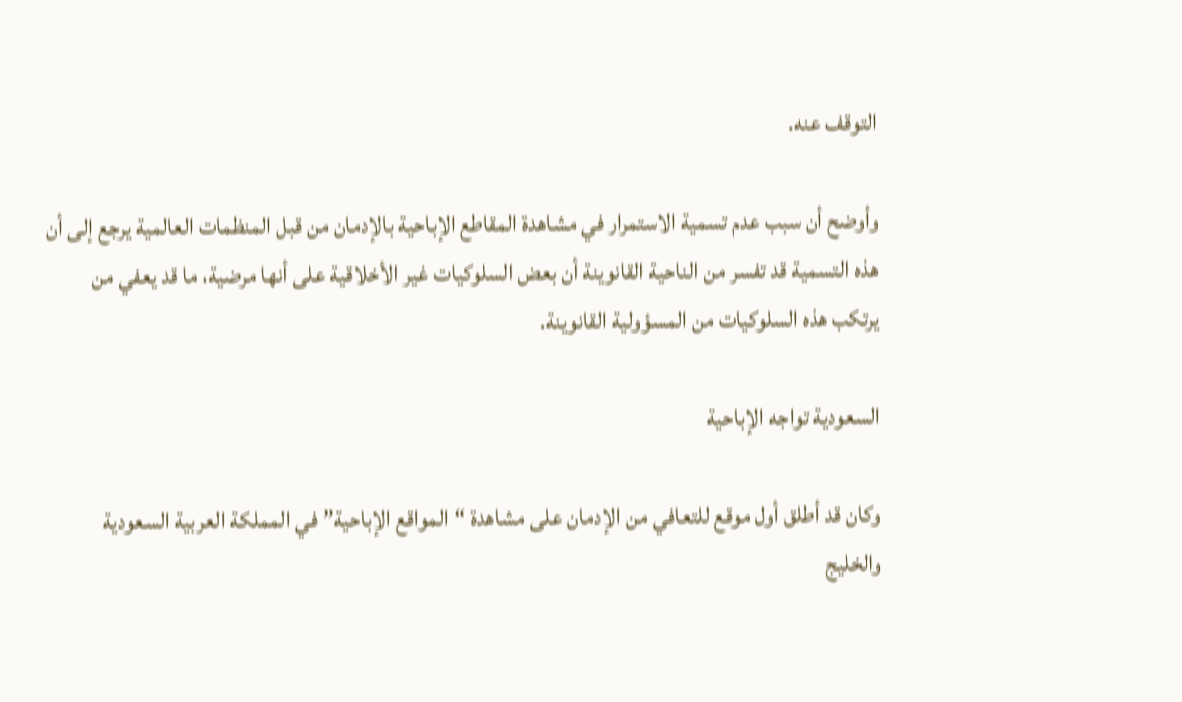التوقف عنه.

وأوضح أن سبب عدم تسمية الاستمرار في مشاهدة المقاطع الإباحية بالإدمان من قبل المنظمات العالمية يرجع إلى أن هذه التسمية قد تفسر من الناحية القانوينة أن بعض السلوكيات غير الأخلاقية على أنها مرضية، ما قد يعفي من يرتكب هذه السلوكيات من المسؤولية القانوينة.

السعودية تواجه الإباحية

وكان قد أطلق أول موقع للتعافي من الإدمان على مشاهدة “المواقع الإباحية” في المملكة العربية السعودية والخليج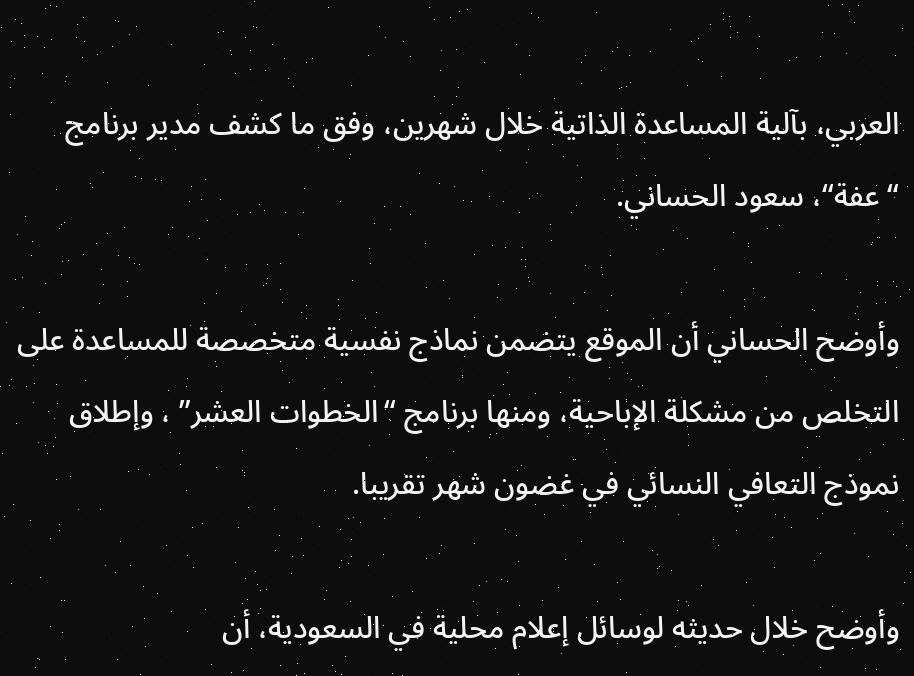العربي، بآلية المساعدة الذاتية خلال شهرين، وفق ما كشف مدير برنامج “عفة“، سعود الحساني.

وأوضح الحساني أن الموقع يتضمن نماذج نفسية متخصصة للمساعدة على التخلص من مشكلة الإباحية، ومنها برنامج “الخطوات العشر” ، وإطلاق نموذج التعافي النسائي في غضون شهر تقريبا.

وأوضح خلال حديثه لوسائل إعلام محلية في السعودية، أن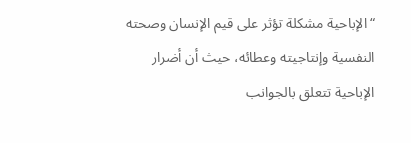“الإباحية مشكلة تؤثر على قيم الإنسان وصحته النفسية وإنتاجيته وعطائه، حيث أن أضرار الإباحية تتعلق بالجوانب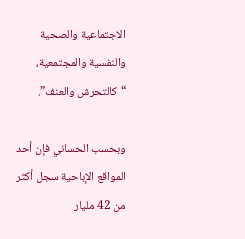الاجتماعية والصحية والنفسية والمجتمعية، “كالتحرش والعنف”.

وبحسب الحساني فإن أحد المواقع الإباحية سجل أكثر من 42 مليار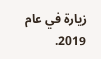زيارة في عام 2019.